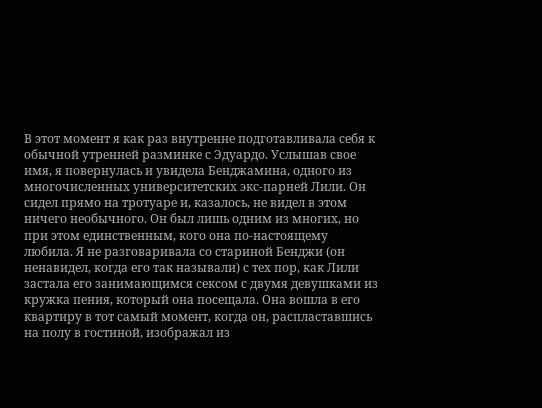В этот момент я как раз внутренне подготавливала себя к обычной утренней разминке с Эдуардо. Услышав свое имя, я повернулась и увидела Бенджамина, одного из многочисленных университетских экс-парней Лили. Он сидел прямо на тротуаре и, казалось, не видел в этом ничего необычного. Он был лишь одним из многих, но при этом единственным, кого она по-настоящему любила. Я не разговаривала со стариной Бенджи (он ненавидел, когда его так называли) с тех пор, как Лили застала его занимающимся сексом с двумя девушками из кружка пения, который она посещала. Она вошла в его квартиру в тот самый момент, когда он, распластавшись на полу в гостиной, изображал из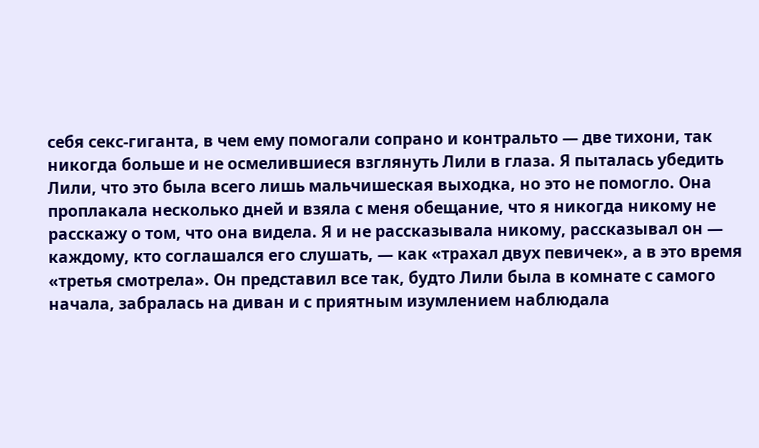себя секс-гиганта, в чем ему помогали сопрано и контральто — две тихони, так никогда больше и не осмелившиеся взглянуть Лили в глаза. Я пыталась убедить Лили, что это была всего лишь мальчишеская выходка, но это не помогло. Она проплакала несколько дней и взяла с меня обещание, что я никогда никому не расскажу о том, что она видела. Я и не рассказывала никому, рассказывал он — каждому, кто соглашался его слушать, — как «трахал двух певичек», а в это время «третья смотрела». Он представил все так, будто Лили была в комнате с самого начала, забралась на диван и с приятным изумлением наблюдала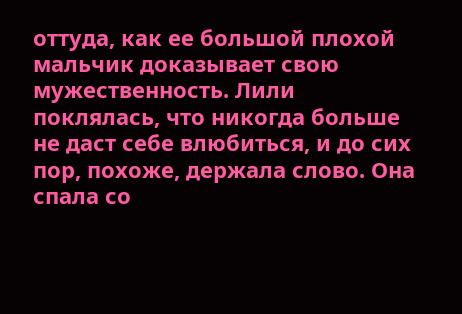оттуда, как ее большой плохой мальчик доказывает свою мужественность. Лили поклялась, что никогда больше не даст себе влюбиться, и до сих пор, похоже, держала слово. Она спала со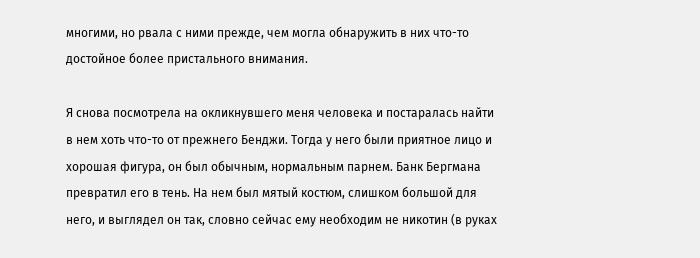многими, но рвала с ними прежде, чем могла обнаружить в них что-то достойное более пристального внимания.

Я снова посмотрела на окликнувшего меня человека и постаралась найти в нем хоть что-то от прежнего Бенджи. Тогда у него были приятное лицо и хорошая фигура, он был обычным, нормальным парнем. Банк Бергмана превратил его в тень. На нем был мятый костюм, слишком большой для него, и выглядел он так, словно сейчас ему необходим не никотин (в руках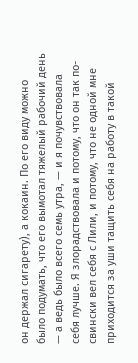он держал сигарету), а кокаин. По его виду можно было подумать, что его вымотал тяжелый рабочий день — а ведь было всего семь утра, — и я почувствовала себя лучше. Я злорадствовала и потому, что он так по-свински вел себя с Лили, и потому, что не одной мне приходится за уши тащить себя на работу в такой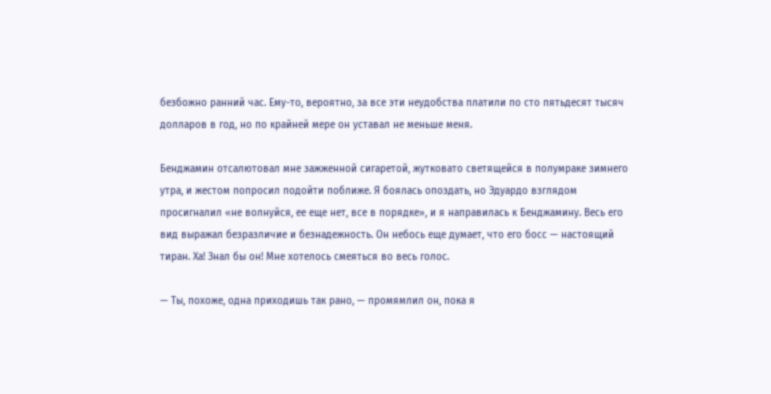безбожно ранний час. Ему-то, вероятно, за все эти неудобства платили по сто пятьдесят тысяч долларов в год, но по крайней мере он уставал не меньше меня.

Бенджамин отсалютовал мне зажженной сигаретой, жутковато светящейся в полумраке зимнего утра, и жестом попросил подойти поближе. Я боялась опоздать, но Эдуардо взглядом просигналил «не волнуйся, ее еще нет, все в порядке», и я направилась к Бенджамину. Весь его вид выражал безразличие и безнадежность. Он небось еще думает, что его босс — настоящий тиран. Ха! Знал бы он! Мне хотелось смеяться во весь голос.

— Ты, похоже, одна приходишь так рано, — промямлил он, пока я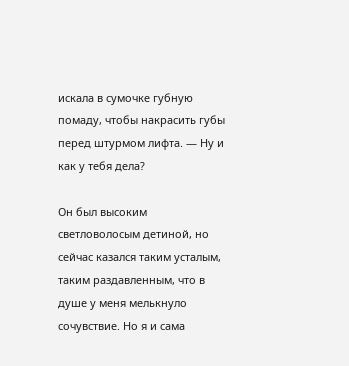искала в сумочке губную помаду, чтобы накрасить губы перед штурмом лифта. — Ну и как у тебя дела?

Он был высоким светловолосым детиной, но сейчас казался таким усталым, таким раздавленным, что в душе у меня мелькнуло сочувствие. Но я и сама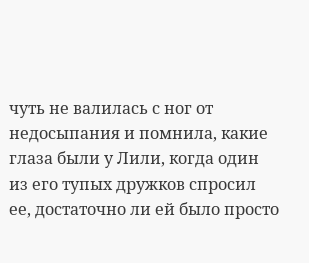чуть не валилась с ног от недосыпания и помнила, какие глаза были у Лили, когда один из его тупых дружков спросил ее, достаточно ли ей было просто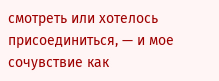смотреть или хотелось присоединиться, — и мое сочувствие как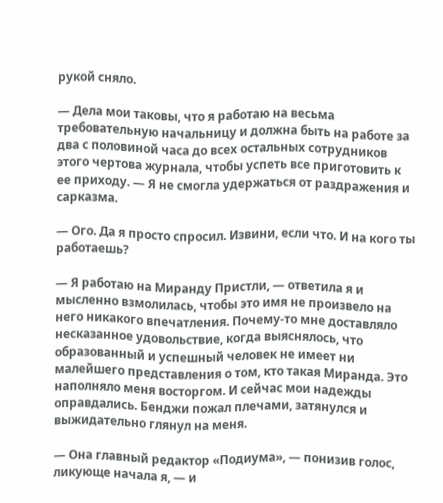рукой сняло.

— Дела мои таковы, что я работаю на весьма требовательную начальницу и должна быть на работе за два с половиной часа до всех остальных сотрудников этого чертова журнала, чтобы успеть все приготовить к ее приходу. — Я не смогла удержаться от раздражения и сарказма.

— Ого. Да я просто спросил. Извини, если что. И на кого ты работаешь?

— Я работаю на Миранду Пристли, — ответила я и мысленно взмолилась, чтобы это имя не произвело на него никакого впечатления. Почему-то мне доставляло несказанное удовольствие, когда выяснялось, что образованный и успешный человек не имеет ни малейшего представления о том, кто такая Миранда. Это наполняло меня восторгом. И сейчас мои надежды оправдались. Бенджи пожал плечами, затянулся и выжидательно глянул на меня.

— Она главный редактор «Подиума», — понизив голос, ликующе начала я, — и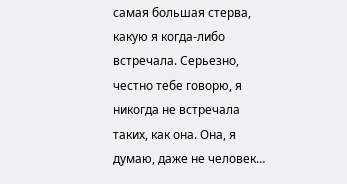самая большая стерва, какую я когда-либо встречала. Серьезно, честно тебе говорю, я никогда не встречала таких, как она. Она, я думаю, даже не человек…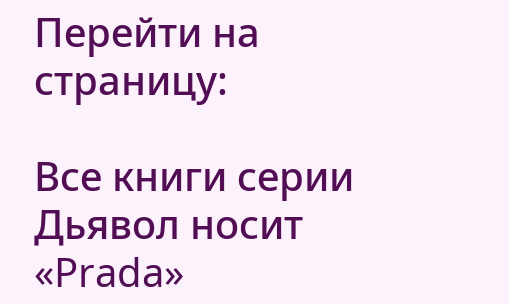Перейти на страницу:

Все книги серии Дьявол носит «Prada»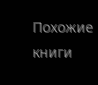Похожие книги